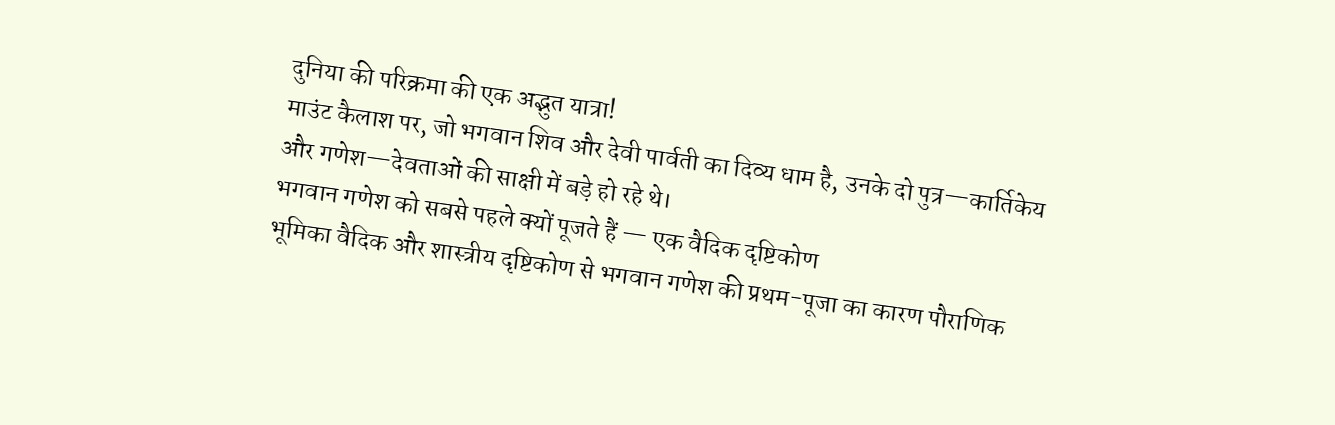दुनिया की परिक्रमा की एक अद्भुत यात्रा!
माउंट कैलाश पर, जो भगवान शिव और देवी पार्वती का दिव्य धाम है, उनके दो पुत्र—कार्तिकेय और गणेश—देवताओं की साक्षी में बड़े हो रहे थे।
भगवान गणेश को सबसे पहले क्यों पूजते हैं — एक वैदिक दृष्टिकोण
भूमिका वैदिक और शास्त्रीय दृष्टिकोण से भगवान गणेश की प्रथम-पूजा का कारण पौराणिक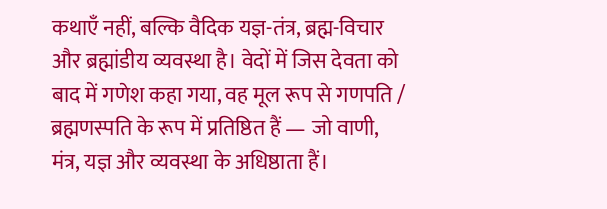कथाएँ नहीं, बल्कि वैदिक यज्ञ-तंत्र, ब्रह्म-विचार और ब्रह्मांडीय व्यवस्था है। वेदों में जिस देवता को बाद में गणेश कहा गया, वह मूल रूप से गणपति / ब्रह्मणस्पति के रूप में प्रतिष्ठित हैं — जो वाणी, मंत्र, यज्ञ और व्यवस्था के अधिष्ठाता हैं।